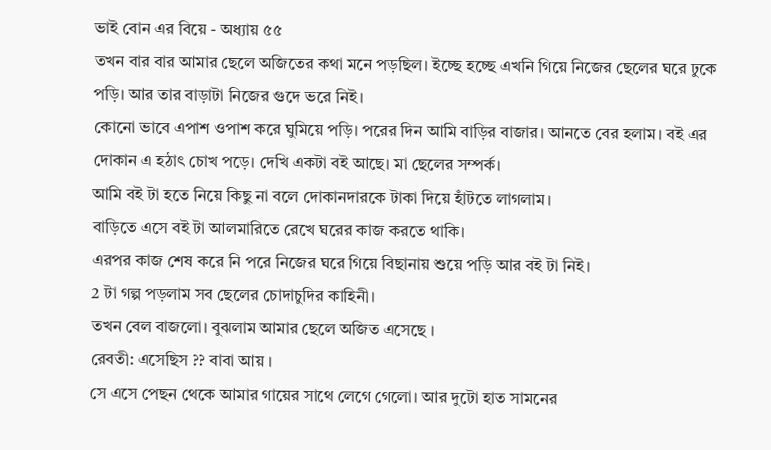ভাই বোন এর বিয়ে - অধ্যায় ৫৫
তখন বার বার আমার ছেলে অজিতের কথা মনে পড়ছিল। ইচ্ছে হচ্ছে এখনি গিয়ে নিজের ছেলের ঘরে ঢুকে পড়ি। আর তার বাড়াটা নিজের গুদে ভরে নিই।
কোনো ভাবে এপাশ ওপাশ করে ঘুমিয়ে পড়ি। পরের দিন আমি বাড়ির বাজার। আনতে বের হলাম। বই এর দোকান এ হঠাৎ চোখ পড়ে। দেখি একটা বই আছে। মা ছেলের সম্পর্ক।
আমি বই টা হতে নিয়ে কিছু না বলে দোকানদারকে টাকা দিয়ে হাঁটতে লাগলাম।
বাড়িতে এসে বই টা আলমারিতে রেখে ঘরের কাজ করতে থাকি।
এরপর কাজ শেষ করে নি পরে নিজের ঘরে গিয়ে বিছানায় শুয়ে পড়ি আর বই টা নিই।
2 টা গল্প পড়লাম সব ছেলের চোদাচুদির কাহিনী।
তখন বেল বাজলো। বুঝলাম আমার ছেলে অজিত এসেছে ।
রেবতী: এসেছিস ?? বাবা আয় ।
সে এসে পেছন থেকে আমার গায়ের সাথে লেগে গেলো। আর দুটো হাত সামনের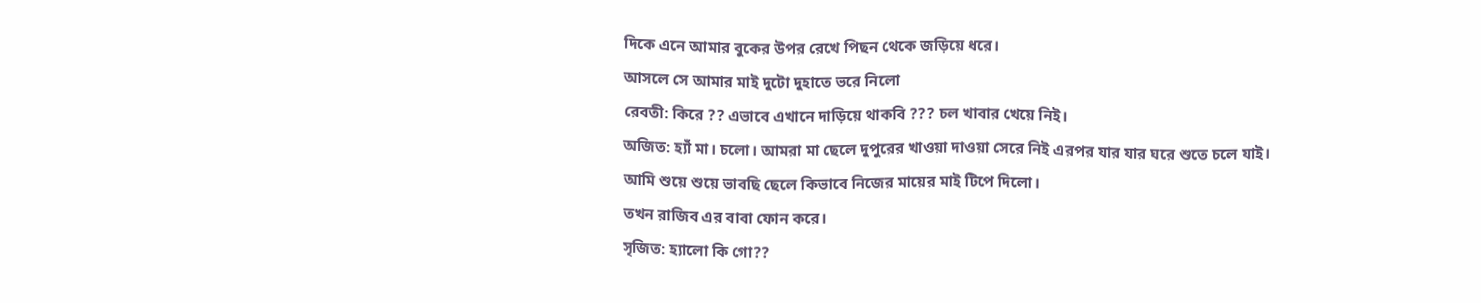দিকে এনে আমার বুকের উপর রেখে পিছন থেকে জড়িয়ে ধরে।
আসলে সে আমার মাই দুটো দুহাতে ভরে নিলো
রেবতী: কিরে ?? এভাবে এখানে দাড়িয়ে থাকবি ??? চল খাবার খেয়ে নিই।
অজিত: হ্যাঁ মা। চলো। আমরা মা ছেলে দুপুরের খাওয়া দাওয়া সেরে নিই এরপর যার যার ঘরে শুতে চলে যাই।
আমি শুয়ে শুয়ে ভাবছি ছেলে কিভাবে নিজের মায়ের মাই টিপে দিলো।
তখন রাজিব এর বাবা ফোন করে।
সৃজিত: হ্যালো কি গো??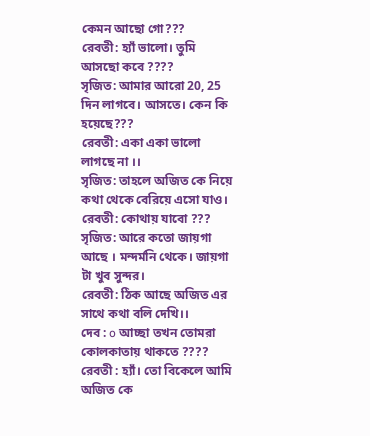কেমন আছো গো???
রেবতী: হ্যাঁ ভালো। তুমি আসছো কবে ????
সৃজিত: আমার আরো 20, 25 দিন লাগবে। আসতে। কেন কি হয়েছে???
রেবতী: একা একা ভালো লাগছে না ।।
সৃজিত: তাহলে অজিত কে নিয়ে কথা থেকে বেরিয়ে এসো যাও।
রেবতী: কোথায় যাবো ???
সৃজিত: আরে কতো জায়গা আছে । মন্দর্মনি থেকে। জায়গা টা খুব সুন্দর।
রেবতী: ঠিক আছে অজিত এর সাথে কথা বলি দেখি।।
দেব : o আচ্ছা তখন তোমরা কোলকাতায় থাকতে ????
রেবতী : হ্যাঁ। তো বিকেলে আমি অজিত কে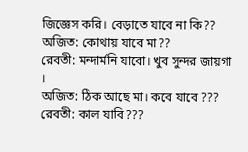জিজ্ঞেস করি। বেড়াতে যাবে না কি??
অজিত: কোথায় যাবে মা??
রেবতী: মন্দার্মনি যাবো। খুব সুন্দর জায়গা ।
অজিত: ঠিক আছে মা। কবে যাবে ???
রেবতী: কাল যাবি???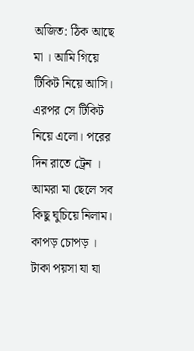অজিত: ঠিক আছে মা । আমি গিয়ে টিকিট নিয়ে আসি।
এরপর সে টিকিট নিয়ে এলো। পরের দিন রাতে ট্রেন ।
আমরা মা ছেলে সব কিছু ঘুচিয়ে নিলাম। কাপড় চোপড় । টাকা পয়সা যা যা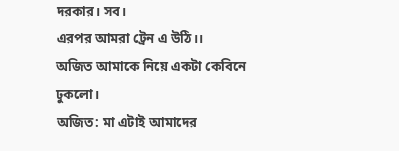দরকার। সব।
এরপর আমরা ট্রেন এ উঠি।।
অজিত আমাকে নিয়ে একটা কেবিনে ঢুকলো।
অজিত: মা এটাই আমাদের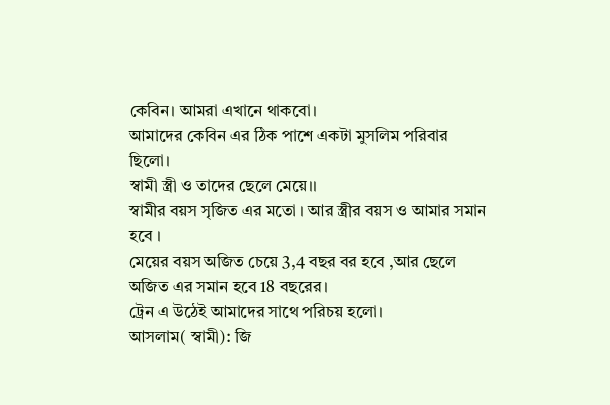কেবিন। আমরা এখানে থাকবো।
আমাদের কেবিন এর ঠিক পাশে একটা মুসলিম পরিবার ছিলো।
স্বামী স্ত্রী ও তাদের ছেলে মেয়ে।।
স্বামীর বয়স সৃজিত এর মতো । আর স্ত্রীর বয়স ও আমার সমান হবে ।
মেয়ের বয়স অজিত চেয়ে 3,4 বছর বর হবে ,আর ছেলে অজিত এর সমান হবে 18 বছরের।
ট্রেন এ উঠেই আমাদের সাথে পরিচয় হলো।
আসলাম( স্বামী): জি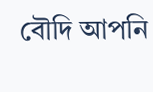বৌদি আপনি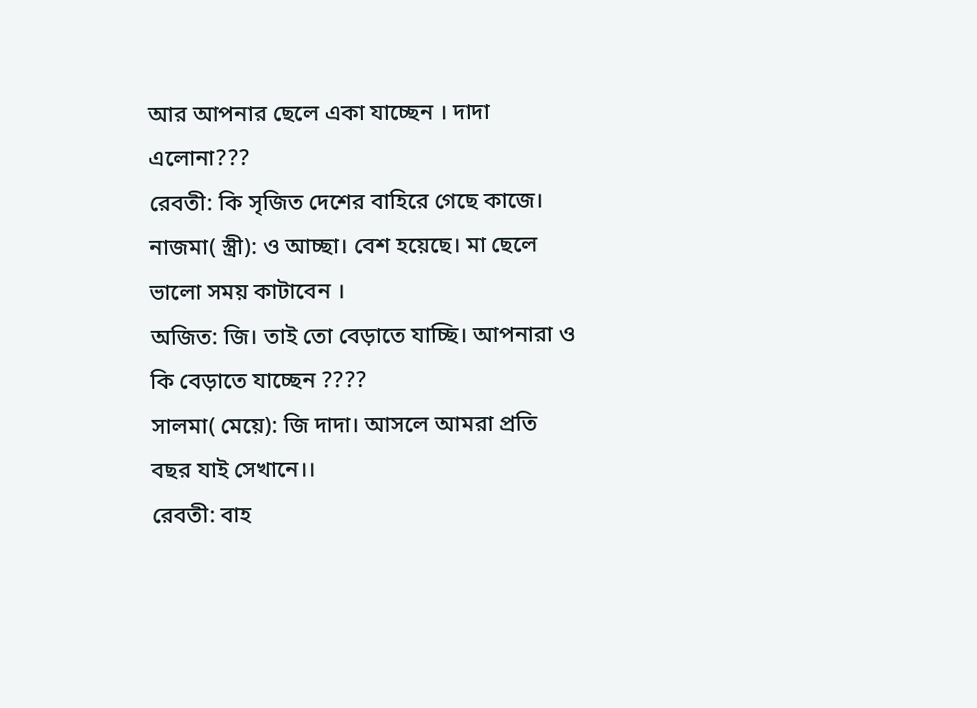আর আপনার ছেলে একা যাচ্ছেন । দাদা এলোনা???
রেবতী: কি সৃজিত দেশের বাহিরে গেছে কাজে।
নাজমা( স্ত্রী): ও আচ্ছা। বেশ হয়েছে। মা ছেলে ভালো সময় কাটাবেন ।
অজিত: জি। তাই তো বেড়াতে যাচ্ছি। আপনারা ও কি বেড়াতে যাচ্ছেন ????
সালমা( মেয়ে): জি দাদা। আসলে আমরা প্রতি বছর যাই সেখানে।।
রেবতী: বাহ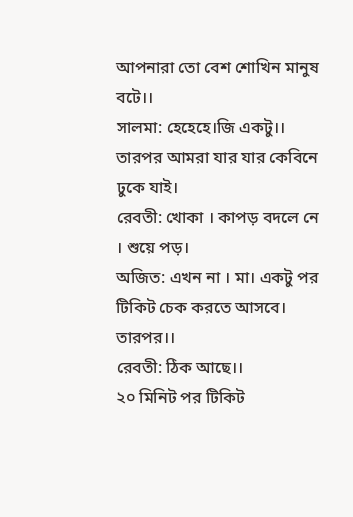আপনারা তো বেশ শোখিন মানুষ বটে।।
সালমা: হেহেহে।জি একটু।।
তারপর আমরা যার যার কেবিনে ঢুকে যাই।
রেবতী: খোকা । কাপড় বদলে নে । শুয়ে পড়।
অজিত: এখন না । মা। একটু পর টিকিট চেক করতে আসবে। তারপর।।
রেবতী: ঠিক আছে।।
২০ মিনিট পর টিকিট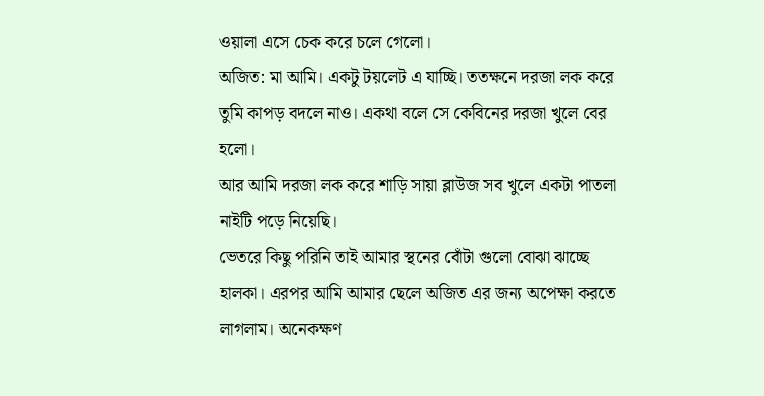ওয়ালা এসে চেক করে চলে গেলো।
অজিত: মা আমি। একটু টয়লেট এ যাচ্ছি। ততক্ষনে দরজা লক করে তুমি কাপড় বদলে নাও। একথা বলে সে কেবিনের দরজা খুলে বের হলো।
আর আমি দরজা লক করে শাড়ি সায়া ব্লাউজ সব খুলে একটা পাতলা নাইটি পড়ে নিয়েছি।
ভেতরে কিছু পরিনি তাই আমার স্থনের বোঁটা গুলো বোঝা ঝাচ্ছে হালকা। এরপর আমি আমার ছেলে অজিত এর জন্য অপেক্ষা করতে লাগলাম। অনেকক্ষণ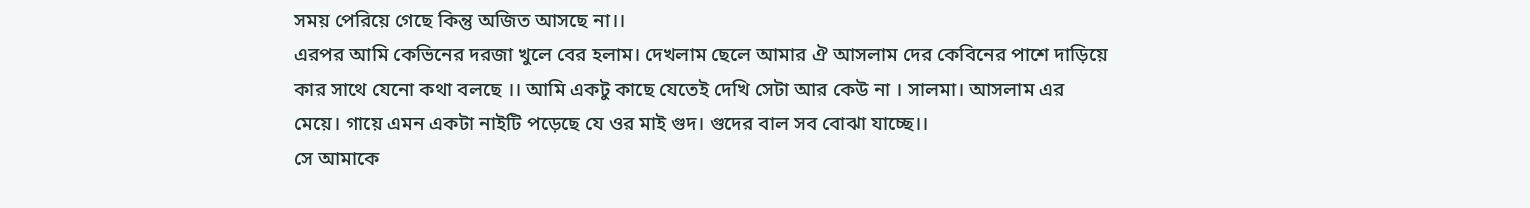সময় পেরিয়ে গেছে কিন্তু অজিত আসছে না।।
এরপর আমি কেভিনের দরজা খুলে বের হলাম। দেখলাম ছেলে আমার ঐ আসলাম দের কেবিনের পাশে দাড়িয়ে কার সাথে যেনো কথা বলছে ।। আমি একটু কাছে যেতেই দেখি সেটা আর কেউ না । সালমা। আসলাম এর মেয়ে। গায়ে এমন একটা নাইটি পড়েছে যে ওর মাই গুদ। গুদের বাল সব বোঝা যাচ্ছে।।
সে আমাকে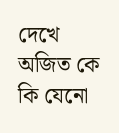দেখে অজিত কে কি যেনো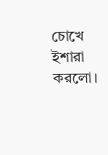চোখে ইশারা করলো।